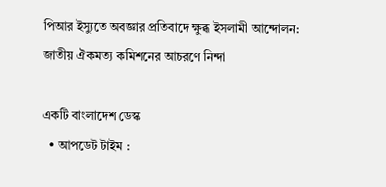পিআর ইস্যুতে অবজ্ঞার প্রতিবাদে ক্ষুব্ধ ইসলামী আন্দোলন: জাতীয় ঐকমত্য কমিশনের আচরণে নিন্দা

একটি বাংলাদেশ ডেস্ক
  • আপডেট টাইম :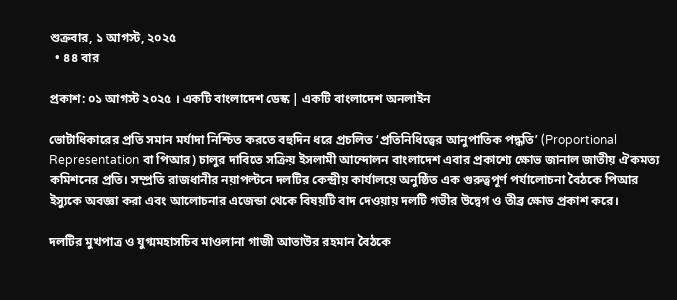শুক্রবার, ১ আগস্ট, ২০২৫
  • ৪৪ বার

প্রকাশ: ০১ আগস্ট ২০২৫ । একটি বাংলাদেশ ডেস্ক | একটি বাংলাদেশ অনলাইন

ভোটাধিকারের প্রতি সমান মর্যাদা নিশ্চিত করতে বহুদিন ধরে প্রচলিত ‘প্রতিনিধিত্বের আনুপাতিক পদ্ধতি’ (Proportional Representation বা পিআর) চালুর দাবিতে সক্রিয় ইসলামী আন্দোলন বাংলাদেশ এবার প্রকাশ্যে ক্ষোভ জানাল জাতীয় ঐকমত্য কমিশনের প্রতি। সম্প্রতি রাজধানীর নয়াপল্টনে দলটির কেন্দ্রীয় কার্যালয়ে অনুষ্ঠিত এক গুরুত্বপূর্ণ পর্যালোচনা বৈঠকে পিআর ইস্যুকে অবজ্ঞা করা এবং আলোচনার এজেন্ডা থেকে বিষয়টি বাদ দেওয়ায় দলটি গভীর উদ্বেগ ও তীব্র ক্ষোভ প্রকাশ করে।

দলটির মুখপাত্র ও যুগ্মমহাসচিব মাওলানা গাজী আতাউর রহমান বৈঠকে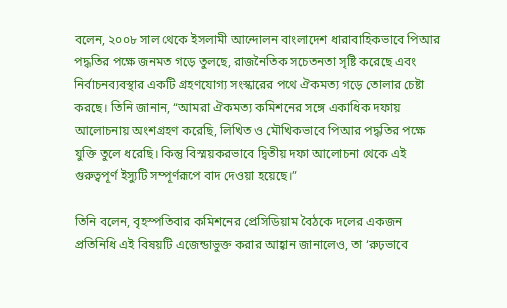বলেন, ২০০৮ সাল থেকে ইসলামী আন্দোলন বাংলাদেশ ধারাবাহিকভাবে পিআর পদ্ধতির পক্ষে জনমত গড়ে তুলছে, রাজনৈতিক সচেতনতা সৃষ্টি করেছে এবং নির্বাচনব্যবস্থার একটি গ্রহণযোগ্য সংস্কারের পথে ঐকমত্য গড়ে তোলার চেষ্টা করছে। তিনি জানান, “আমরা ঐকমত্য কমিশনের সঙ্গে একাধিক দফায় আলোচনায় অংশগ্রহণ করেছি, লিখিত ও মৌখিকভাবে পিআর পদ্ধতির পক্ষে যুক্তি তুলে ধরেছি। কিন্তু বিস্ময়করভাবে দ্বিতীয় দফা আলোচনা থেকে এই গুরুত্বপূর্ণ ইস্যুটি সম্পূর্ণরূপে বাদ দেওয়া হয়েছে।”

তিনি বলেন, বৃহস্পতিবার কমিশনের প্রেসিডিয়াম বৈঠকে দলের একজন প্রতিনিধি এই বিষয়টি এজেন্ডাভুক্ত করার আহ্বান জানালেও, তা ‘রুঢ়ভাবে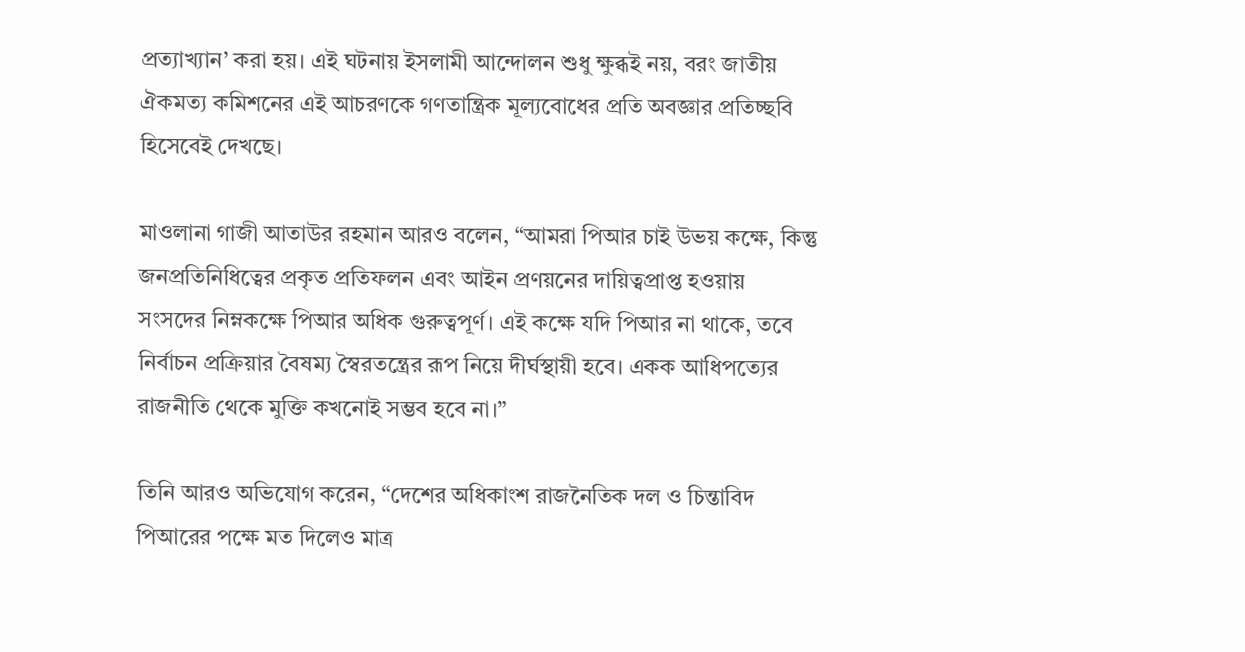প্রত্যাখ্যান’ করা হয়। এই ঘটনায় ইসলামী আন্দোলন শুধু ক্ষুব্ধই নয়, বরং জাতীয় ঐকমত্য কমিশনের এই আচরণকে গণতান্ত্রিক মূল্যবোধের প্রতি অবজ্ঞার প্রতিচ্ছবি হিসেবেই দেখছে।

মাওলানা গাজী আতাউর রহমান আরও বলেন, “আমরা পিআর চাই উভয় কক্ষে, কিন্তু জনপ্রতিনিধিত্বের প্রকৃত প্রতিফলন এবং আইন প্রণয়নের দায়িত্বপ্রাপ্ত হওয়ায় সংসদের নিম্নকক্ষে পিআর অধিক গুরুত্বপূর্ণ। এই কক্ষে যদি পিআর না থাকে, তবে নির্বাচন প্রক্রিয়ার বৈষম্য স্বৈরতন্ত্রের রূপ নিয়ে দীর্ঘস্থায়ী হবে। একক আধিপত্যের রাজনীতি থেকে মুক্তি কখনোই সম্ভব হবে না।”

তিনি আরও অভিযোগ করেন, “দেশের অধিকাংশ রাজনৈতিক দল ও চিন্তাবিদ পিআরের পক্ষে মত দিলেও মাত্র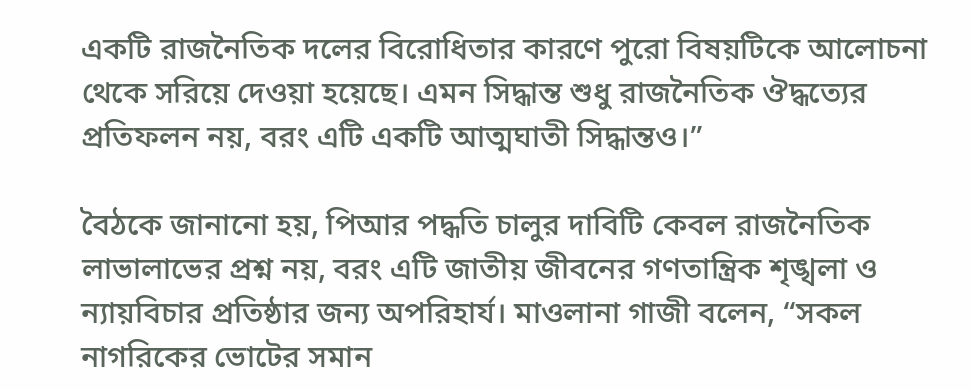একটি রাজনৈতিক দলের বিরোধিতার কারণে পুরো বিষয়টিকে আলোচনা থেকে সরিয়ে দেওয়া হয়েছে। এমন সিদ্ধান্ত শুধু রাজনৈতিক ঔদ্ধত্যের প্রতিফলন নয়, বরং এটি একটি আত্মঘাতী সিদ্ধান্তও।”

বৈঠকে জানানো হয়, পিআর পদ্ধতি চালুর দাবিটি কেবল রাজনৈতিক লাভালাভের প্রশ্ন নয়, বরং এটি জাতীয় জীবনের গণতান্ত্রিক শৃঙ্খলা ও ন্যায়বিচার প্রতিষ্ঠার জন্য অপরিহার্য। মাওলানা গাজী বলেন, “সকল নাগরিকের ভোটের সমান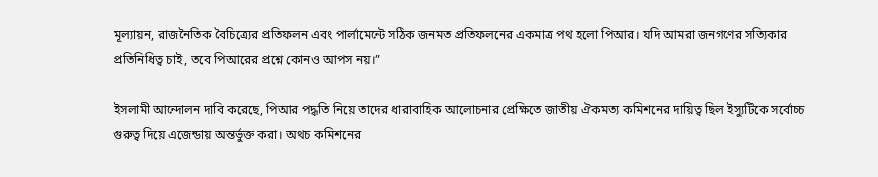মূল্যায়ন, রাজনৈতিক বৈচিত্র্যের প্রতিফলন এবং পার্লামেন্টে সঠিক জনমত প্রতিফলনের একমাত্র পথ হলো পিআর। যদি আমরা জনগণের সত্যিকার প্রতিনিধিত্ব চাই, তবে পিআরের প্রশ্নে কোনও আপস নয়।”

ইসলামী আন্দোলন দাবি করেছে, পিআর পদ্ধতি নিয়ে তাদের ধারাবাহিক আলোচনার প্রেক্ষিতে জাতীয় ঐকমত্য কমিশনের দায়িত্ব ছিল ইস্যুটিকে সর্বোচ্চ গুরুত্ব দিয়ে এজেন্ডায় অন্তর্ভুক্ত করা। অথচ কমিশনের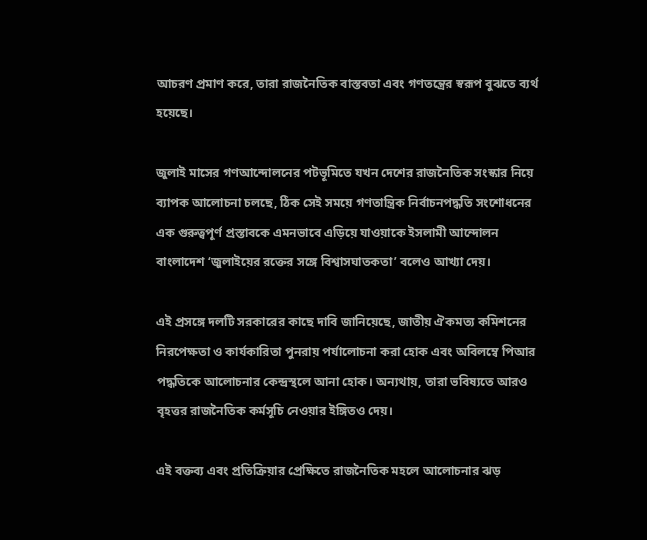আচরণ প্রমাণ করে, তারা রাজনৈতিক বাস্তবতা এবং গণতন্ত্রের স্বরূপ বুঝতে ব্যর্থ হয়েছে।

জুলাই মাসের গণআন্দোলনের পটভূমিতে যখন দেশের রাজনৈতিক সংস্কার নিয়ে ব্যাপক আলোচনা চলছে, ঠিক সেই সময়ে গণতান্ত্রিক নির্বাচনপদ্ধতি সংশোধনের এক গুরুত্বপূর্ণ প্রস্তাবকে এমনভাবে এড়িয়ে যাওয়াকে ইসলামী আন্দোলন বাংলাদেশ ‘জুলাইয়ের রক্তের সঙ্গে বিশ্বাসঘাতকতা’ বলেও আখ্যা দেয়।

এই প্রসঙ্গে দলটি সরকারের কাছে দাবি জানিয়েছে, জাতীয় ঐকমত্য কমিশনের নিরপেক্ষতা ও কার্যকারিতা পুনরায় পর্যালোচনা করা হোক এবং অবিলম্বে পিআর পদ্ধতিকে আলোচনার কেন্দ্রস্থলে আনা হোক। অন্যথায়, তারা ভবিষ্যতে আরও বৃহত্তর রাজনৈতিক কর্মসূচি নেওয়ার ইঙ্গিতও দেয়।

এই বক্তব্য এবং প্রতিক্রিয়ার প্রেক্ষিতে রাজনৈতিক মহলে আলোচনার ঝড়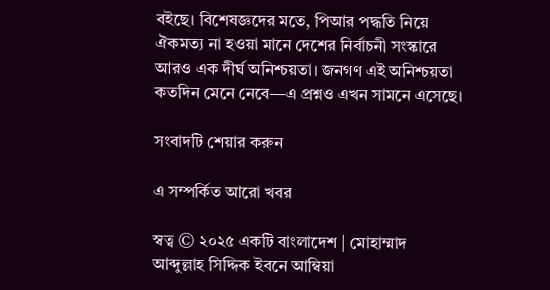বইছে। বিশেষজ্ঞদের মতে, পিআর পদ্ধতি নিয়ে ঐকমত্য না হওয়া মানে দেশের নির্বাচনী সংস্কারে আরও এক দীর্ঘ অনিশ্চয়তা। জনগণ এই অনিশ্চয়তা কতদিন মেনে নেবে—এ প্রশ্নও এখন সামনে এসেছে।

সংবাদটি শেয়ার করুন

এ সম্পর্কিত আরো খবর

স্বত্ব © ২০২৫ একটি বাংলাদেশ | মোহাম্মাদ আব্দুল্লাহ সিদ্দিক ইবনে আম্বিয়া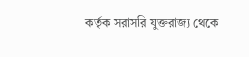কর্তৃক সরাসরি যুক্তরাজ্য থেকে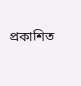প্রকাশিত